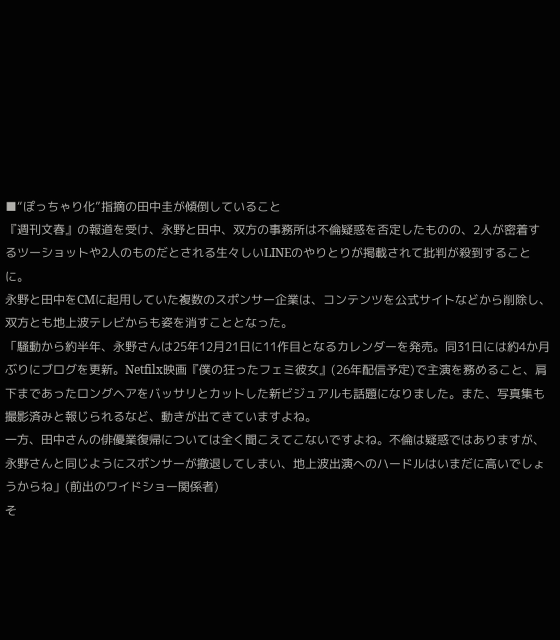■“ぽっちゃり化”指摘の田中圭が傾倒していること
『週刊文春』の報道を受け、永野と田中、双方の事務所は不倫疑惑を否定したものの、2人が密着するツーショットや2人のものだとされる生々しいLINEのやりとりが掲載されて批判が殺到することに。
永野と田中をCMに起用していた複数のスポンサー企業は、コンテンツを公式サイトなどから削除し、双方とも地上波テレビからも姿を消すこととなった。
「騒動から約半年、永野さんは25年12月21日に11作目となるカレンダーを発売。同31日には約4か月ぶりにブログを更新。Netfilx映画『僕の狂ったフェミ彼女』(26年配信予定)で主演を務めること、肩下まであったロングヘアをバッサリとカットした新ビジュアルも話題になりました。また、写真集も撮影済みと報じられるなど、動きが出てきていますよね。
一方、田中さんの俳優業復帰については全く聞こえてこないですよね。不倫は疑惑ではありますが、永野さんと同じようにスポンサーが撤退してしまい、地上波出演へのハードルはいまだに高いでしょうからね」(前出のワイドショー関係者)
そ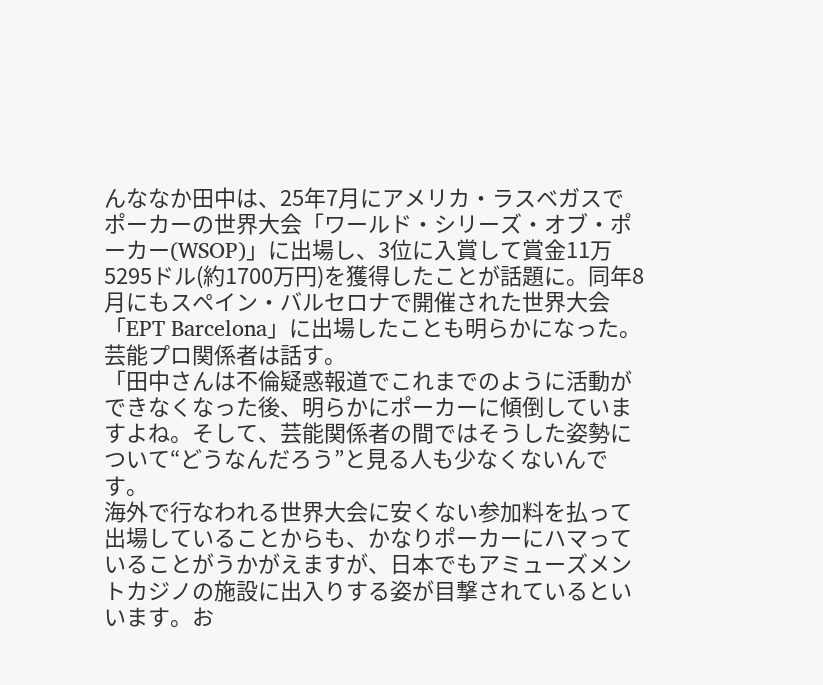んななか田中は、25年7月にアメリカ・ラスベガスでポーカーの世界大会「ワールド・シリーズ・オブ・ポーカー(WSOP)」に出場し、3位に入賞して賞金11万5295ドル(約1700万円)を獲得したことが話題に。同年8月にもスペイン・バルセロナで開催された世界大会「EPT Barcelona」に出場したことも明らかになった。
芸能プロ関係者は話す。
「田中さんは不倫疑惑報道でこれまでのように活動ができなくなった後、明らかにポーカーに傾倒していますよね。そして、芸能関係者の間ではそうした姿勢について“どうなんだろう”と見る人も少なくないんです。
海外で行なわれる世界大会に安くない参加料を払って出場していることからも、かなりポーカーにハマっていることがうかがえますが、日本でもアミューズメントカジノの施設に出入りする姿が目撃されているといいます。お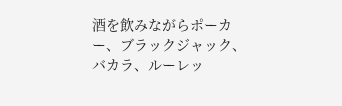酒を飲みながらポーカー、ブラックジャック、バカラ、ルーレッ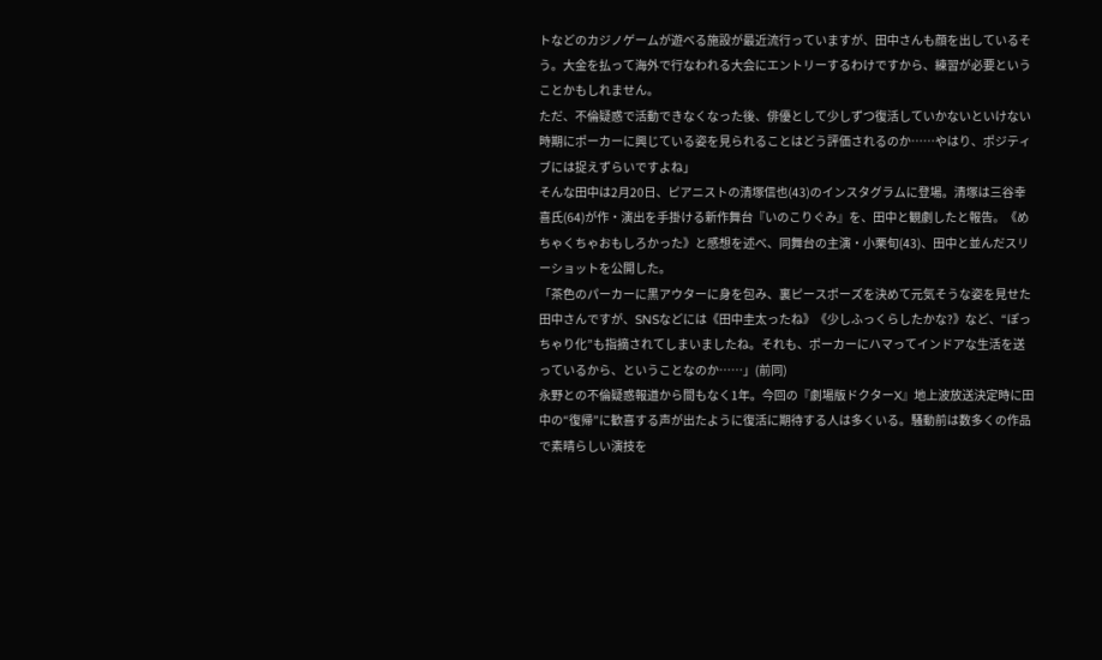トなどのカジノゲームが遊べる施設が最近流行っていますが、田中さんも顔を出しているそう。大金を払って海外で行なわれる大会にエントリーするわけですから、練習が必要ということかもしれません。
ただ、不倫疑惑で活動できなくなった後、俳優として少しずつ復活していかないといけない時期にポーカーに興じている姿を見られることはどう評価されるのか……やはり、ポジティブには捉えずらいですよね」
そんな田中は2月20日、ピアニストの清塚信也(43)のインスタグラムに登場。清塚は三谷幸喜氏(64)が作・演出を手掛ける新作舞台『いのこりぐみ』を、田中と観劇したと報告。《めちゃくちゃおもしろかった》と感想を述べ、同舞台の主演・小栗旬(43)、田中と並んだスリーショットを公開した。
「茶色のパーカーに黒アウターに身を包み、裏ピースポーズを決めて元気そうな姿を見せた田中さんですが、SNSなどには《田中圭太ったね》《少しふっくらしたかな?》など、“ぽっちゃり化”も指摘されてしまいましたね。それも、ポーカーにハマってインドアな生活を送っているから、ということなのか……」(前同)
永野との不倫疑惑報道から間もなく1年。今回の『劇場版ドクターX』地上波放送決定時に田中の“復帰”に歓喜する声が出たように復活に期待する人は多くいる。騒動前は数多くの作品で素晴らしい演技を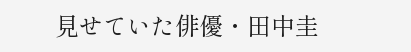見せていた俳優・田中圭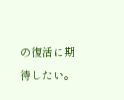の復活に期待したい。